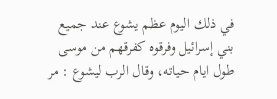في ذلك اليوم عظم يشوع عند جميع بني إسرائيل وفرقوه كفرقهم من موسى طول ايام حياته، وقال الرب ليشوع : مر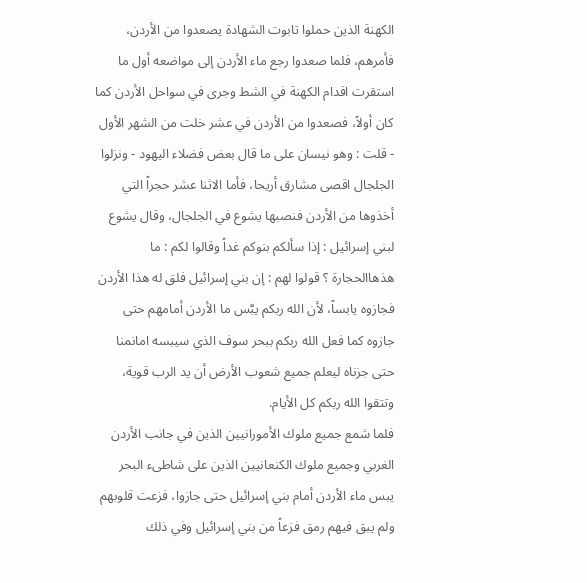الكهنة الذين حملوا تابوت الشهادة يصعدوا من الأردن، فأمرهم، فلما صعدوا رجع ماء الأردن إلى مواضعه أول ما استقرت اقدام الكهنة في الشط وجرى في سواحل الأردن كما كان أولاً، فصعدوا من الأردن في عشر خلت من الشهر الأول - قلت : وهو نيسان على ما قال بعض فضلاء اليهود - ونزلوا الجلجال اقصى مشارق أريحا، فأما الاثنا عشر حجراً التي أخذوها من الأردن فنصبها يشوع في الجلجال، وقال يشوع لبني إسرائيل : إذا سألكم بنوكم غداً وقالوا لكم : ما هذهاالحجارة ؟ قولوا لهم : إن بني إسرائيل فلق له هذا الأردن فجازوه يابساً، لأن الله ربكم يبَّس ما الأردن أمامهم حتى جازوه كما فعل الله ربكم ببحر سوف الذي سيبسه امانمنا حتى جزناه ليعلم جميع شعوب الأرض أن يد الرب قوية، وتتقوا الله ربكم كل الأيام.
فلما شمع جميع ملوك الأمورانيين الذين في جانب الأردن الغربي وجميع ملوك الكنعانيين الذين على شاطىء البحر يبس ماء الأردن أمام بني إسرائيل حتى جازوا، فزعت قلوبهم ولم يبق فيهم رمق فزعاً من بني إسرائيل وفي ذلك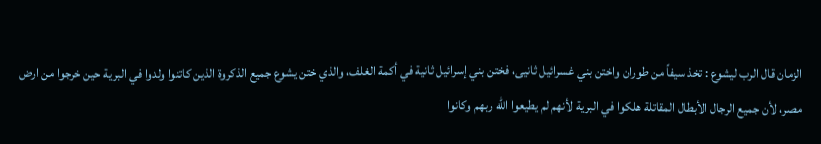الزمان قال الرب ليشوع : تخذ سيفاً من طوران واختن بني غسرائيل ثانيى، فختن بني إسرائيل ثانية في أكمة الغلف، والذي ختن يشوع جميع الذكروة الذين كاتنوا ولدوا في البرية حين خرجوا من ارض مصر، لأن جميع الرجال الأبطال المقاتلة هلكوا في البرية لأنهم لم يطيعوا الله ربهم وكانوا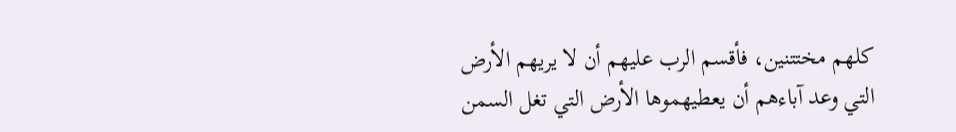كلهم مختتنين، فأقسم الرب عليهم أن لا يريهم الأرض التي وعد آباءهم أن يعطيهموها الأرض التي تغل السمن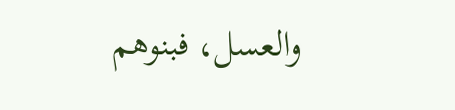والعسل، فبنوهم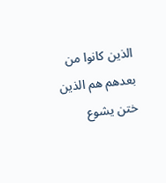الذين كانوا من بعدهم هم الذين ختن يشوع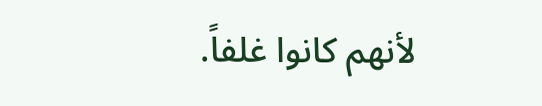لأنهم كانوا غلفاً.